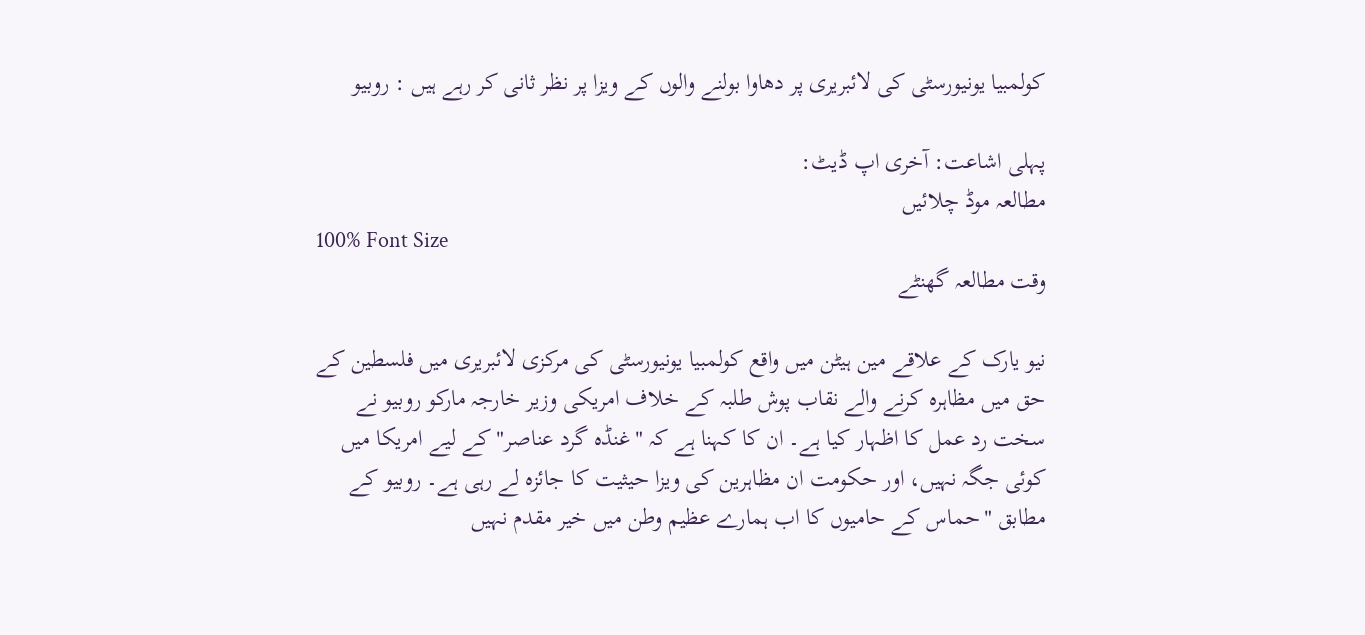کولمبیا یونیورسٹی کی لائبریری پر دھاوا بولنے والوں کے ویزا پر نظر ثانی کر رہے ہیں : روبیو

پہلی اشاعت: آخری اپ ڈیٹ:
مطالعہ موڈ چلائیں
100% Font Size
وقت مطالعہ گھنٹے

نیو یارک کے علاقے مین ہیٹن میں واقع کولمبیا یونیورسٹی کی مرکزی لائبریری میں فلسطین کے حق میں مظاہرہ کرنے والے نقاب پوش طلبہ کے خلاف امریکی وزیر خارجہ مارکو روبیو نے سخت رد عمل کا اظہار کیا ہے۔ ان کا کہنا ہے کہ "غنڈہ گرد عناصر" کے لیے امریکا میں کوئی جگہ نہیں، اور حکومت ان مظاہرین کی ویزا حیثیت کا جائزہ لے رہی ہے۔ روبیو کے مطابق "حماس کے حامیوں کا اب ہمارے عظیم وطن میں خیر مقدم نہیں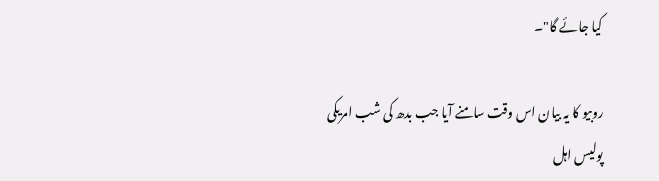کیا جائے گا"۔

روبیو کا یہ بیان اس وقت سامنے آیا جب بدھ کی شب امریکی پولیس اہل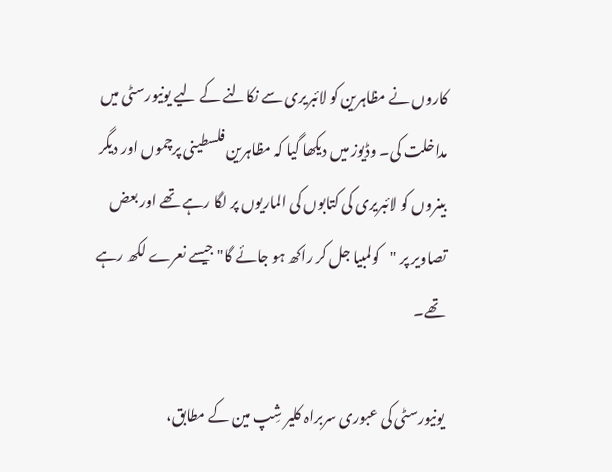کاروں نے مظاہرین کو لائبریری سے نکالنے کے لیے یونیورسٹی میں مداخلت کی۔ وڈیوز میں دیکھا گیا کہ مظاہرین فلسطینی پرچموں اور دیگر بینروں کو لائبریری کی کتابوں کی الماریوں پر لگا رہے تھے اور بعض تصاویر پر "کولمبیا جل کر راکھ ہو جائے گا" جیسے نعرے لکھ رہے تھے۔

یونیورسٹی کی عبوری سربراہ کلیر شِپ مین کے مطابق،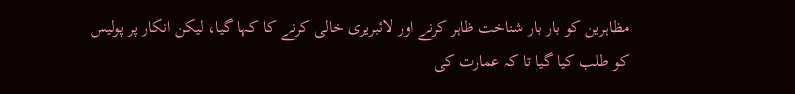مظاہرین کو بار بار شناخت ظاہر کرنے اور لائبریری خالی کرنے کا کہا گیا، لیکن انکار پر پولیس کو طلب کیا گیا تا کہ عمارت کی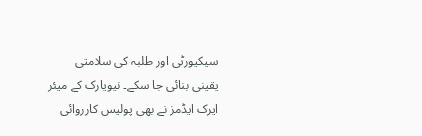سیکیورٹی اور طلبہ کی سلامتی یقینی بنائی جا سکے۔ نیویارک کے میئر ایرک ایڈمز نے بھی پولیس کارروائی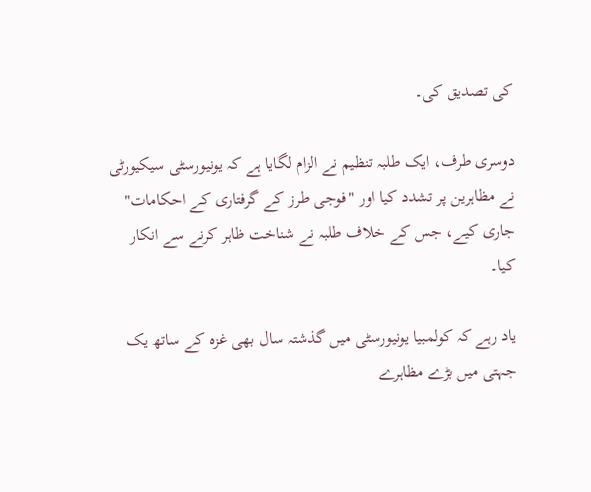کی تصدیق کی۔

دوسری طرف، ایک طلبہ تنظیم نے الزام لگایا ہے کہ یونیورسٹی سیکیورٹی نے مظاہرین پر تشدد کیا اور "فوجی طرز کے گرفتاری کے احکامات" جاری کیے، جس کے خلاف طلبہ نے شناخت ظاہر کرنے سے انکار کیا۔

یاد رہے کہ کولمبیا یونیورسٹی میں گذشتہ سال بھی غزہ کے ساتھ یک جہتی میں بڑے مظاہرے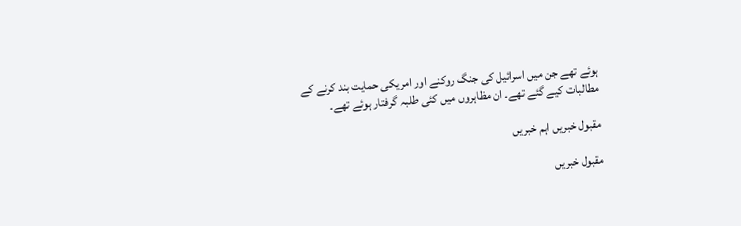ہوئے تھے جن میں اسرائیل کی جنگ روکنے اور امریکی حمایت بند کرنے کے مطالبات کیے گئے تھے۔ ان مظاہروں میں کئی طلبہ گرفتار ہوئے تھے۔

مقبول خبریں اہم خبریں

مقبول خبریں